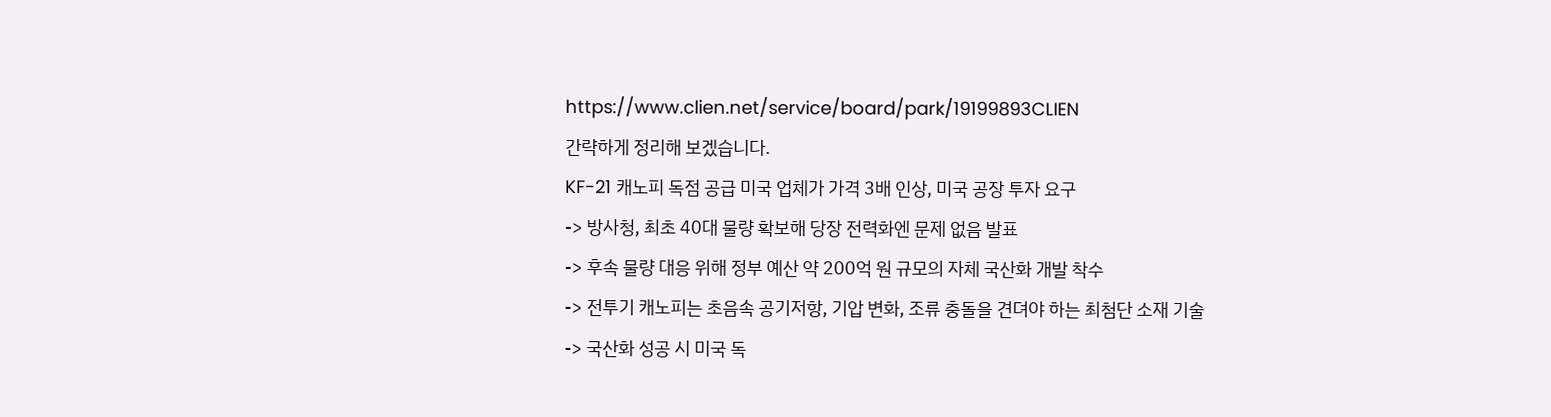https://www.clien.net/service/board/park/19199893CLIEN
간략하게 정리해 보겠습니다.
KF-21 캐노피 독점 공급 미국 업체가 가격 3배 인상, 미국 공장 투자 요구
-> 방사청, 최초 40대 물량 확보해 당장 전력화엔 문제 없음 발표
-> 후속 물량 대응 위해 정부 예산 약 200억 원 규모의 자체 국산화 개발 착수
-> 전투기 캐노피는 초음속 공기저항, 기압 변화, 조류 충돌을 견뎌야 하는 최첨단 소재 기술
-> 국산화 성공 시 미국 독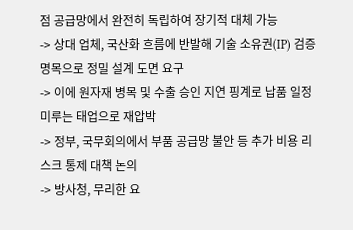점 공급망에서 완전히 독립하여 장기적 대체 가능
-> 상대 업체, 국산화 흐름에 반발해 기술 소유권(IP) 검증 명목으로 정밀 설계 도면 요구
-> 이에 원자재 병목 및 수출 승인 지연 핑계로 납품 일정 미루는 태업으로 재압박
-> 정부, 국무회의에서 부품 공급망 불안 등 추가 비용 리스크 통제 대책 논의
-> 방사청, 무리한 요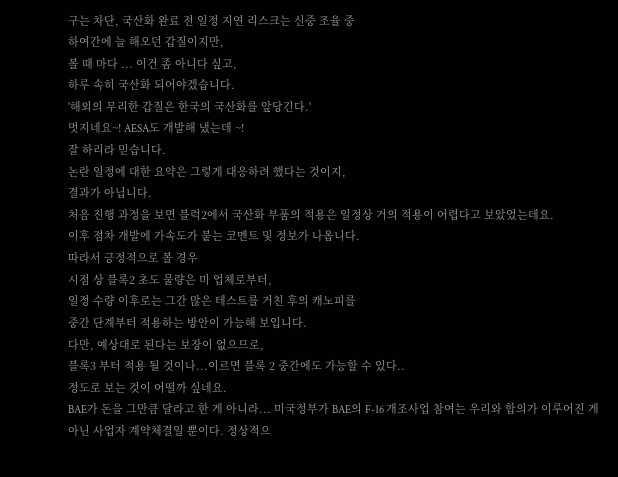구는 차단, 국산화 완료 전 일정 지연 리스크는 신중 조율 중
하여간에 늘 해오던 갑질이지만,
볼 때 마다 ... 이건 좀 아니다 싶고,
하루 속히 국산화 되어야겠습니다.
'해외의 무리한 갑질은 한국의 국산화를 앞당긴다.'
멋지네요~! AESA도 개발해 냈는데 ~!
잘 하리라 믿습니다.
논란 일정에 대한 요약은 그렇게 대응하려 했다는 것이지,
결과가 아닙니다.
처음 진행 과정을 보면 블럭2에서 국산화 부품의 적용은 일정상 거의 적용이 어렵다고 보았었는데요.
이후 점차 개발에 가속도가 붙는 코멘트 및 정보가 나옵니다.
따라서 긍정적으로 볼 경우
시점 상 블록2 초도 물량은 미 업체로부터,
일정 수량 이후로는 그간 많은 테스트를 거친 후의 캐노피를
중간 단계부터 적용하는 방안이 가능해 보입니다.
다만, 예상대로 된다는 보장이 없으므로,
블록3 부터 적용 될 것이나...이르면 블록 2 중간에도 가능할 수 있다..
정도로 보는 것이 어떨까 싶네요.
BAE가 돈을 그만큼 달라고 한 게 아니라... 미국정부가 BAE의 F-16 개조사업 참여는 우리와 합의가 이루어진 게 아닌 사업자 계약체결일 뿐이다. 정상적으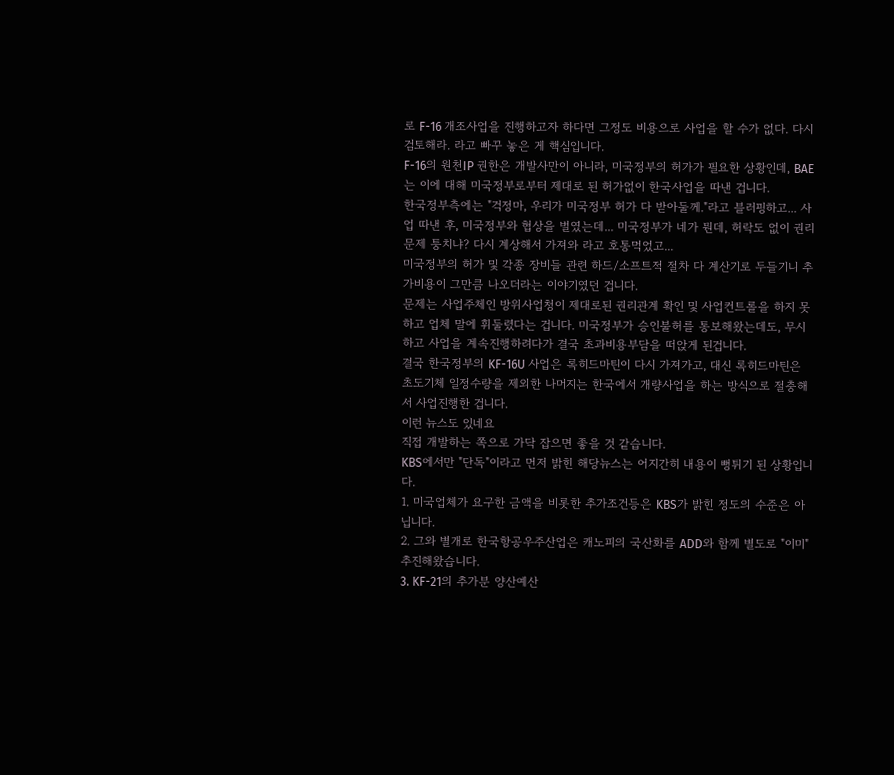로 F-16 개조사업을 진행하고자 하다면 그정도 비용으로 사업을 할 수가 없다. 다시 검토해라. 라고 빠꾸 놓은 게 핵심입니다.
F-16의 원천IP 권한은 개발사만이 아니라, 미국정부의 허가가 필요한 상황인데, BAE는 이에 대해 미국정부로부터 제대로 된 허가없이 한국사업을 따낸 겁니다.
한국정부측에는 "걱정마, 우리가 미국정부 허가 다 받아둘께."라고 블러핑하고... 사업 따낸 후, 미국정부와 협상을 벌였는데... 미국정부가 네가 뭔데, 허락도 없이 권리문제 퉁치냐? 다시 계상해서 가져와 라고 호통먹었고...
미국정부의 허가 및 각종 장비들 관련 하드/소프트적 절차 다 계산기로 두들기니 추가비용이 그만큼 나오더라는 이야기였던 겁니다.
문제는 사업주체인 방위사업청이 제대로된 권리관계 확인 및 사업컨트롤을 하지 못하고 업체 말에 휘둘렸다는 겁니다. 미국정부가 승인불허를 통보해왔는데도, 무시하고 사업을 계속진행하려다가 결국 초과비용부담을 떠앉게 된겁니다.
결국 한국정부의 KF-16U 사업은 록히드마틴이 다시 가져가고, 대신 록히드마틴은 초도기체 일정수량을 제외한 나머지는 한국에서 개량사업을 하는 방식으로 절충해서 사업진행한 겁니다.
이런 뉴스도 있네요
직접 개발하는 쪽으로 가닥 잡으면 좋을 것 같습니다.
KBS에서만 "단독"이라고 먼저 밝힌 해당뉴스는 어지간히 내용이 뻥튀기 된 상황입니다.
1. 미국업체가 요구한 금액을 비롯한 추가조건등은 KBS가 밝힌 정도의 수준은 아닙니다.
2. 그와 별개로 한국항공우주산업은 캐노피의 국산화를 ADD와 함께 별도로 "이미" 추진해왔습니다.
3. KF-21의 추가분 양산예산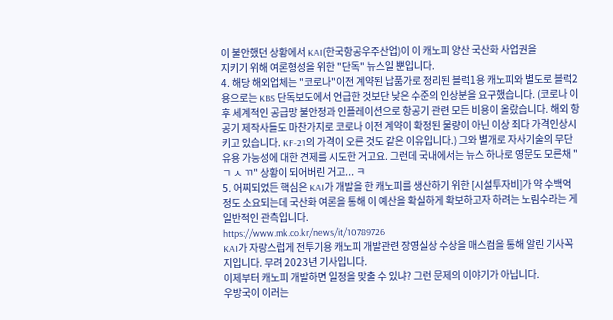이 불안했던 상황에서 KAI(한국항공우주산업)이 이 캐노피 양산 국산화 사업권을
지키기 위해 여론형성을 위한 "단독" 뉴스일 뿐입니다.
4. 해당 해외업체는 "코로나"이전 계약된 납품가로 정리된 블럭1용 캐노피와 별도로 블럭2용으로는 KBS 단독보도에서 언급한 것보단 낮은 수준의 인상분을 요구했습니다. (코로나 이후 세계적인 공급망 불안정과 인플레이션으로 항공기 관련 모든 비용이 올랐습니다. 해외 항공기 제작사들도 마찬가지로 코로나 이전 계약이 확정된 물량이 아닌 이상 죄다 가격인상시키고 있습니다. KF-21의 가격이 오른 것도 같은 이유입니다.) 그와 별개로 자사기술의 무단유용 가능성에 대한 견제를 시도한 거고요. 그런데 국내에서는 뉴스 하나로 영문도 모른채 "ㄱ ㅅ ㄲ" 상황이 되어버린 거고... ㅋ
5. 어찌되었든 핵심은 KAI가 개발을 한 캐노피를 생산하기 위한 [시설투자비]가 약 수백억 정도 소요되는데 국산화 여론을 통해 이 예산을 확실하게 확보하고자 하려는 노림수라는 게 일반적인 관측입니다.
https://www.mk.co.kr/news/it/10789726
KAI가 자랑스럽게 전투기용 캐노피 개발관련 장영실상 수상을 매스컴을 통해 알린 기사꼭지입니다. 무려 2023년 기사입니다.
이제부터 캐노피 개발하면 일정을 맞출 수 있냐? 그런 문제의 이야기가 아닙니다.
우방국이 이러는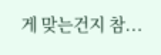게 맞는건지 참...